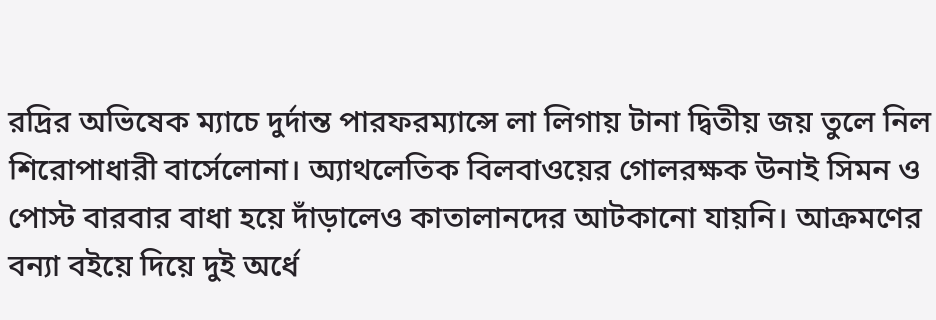রদ্রির অভিষেক ম্যাচে দুর্দান্ত পারফরম্যান্সে লা লিগায় টানা দ্বিতীয় জয় তুলে নিল শিরোপাধারী বার্সেলোনা। অ্যাথলেতিক বিলবাওয়ের গোলরক্ষক উনাই সিমন ও পোস্ট বারবার বাধা হয়ে দাঁড়ালেও কাতালানদের আটকানো যায়নি। আক্রমণের বন্যা বইয়ে দিয়ে দুই অর্ধে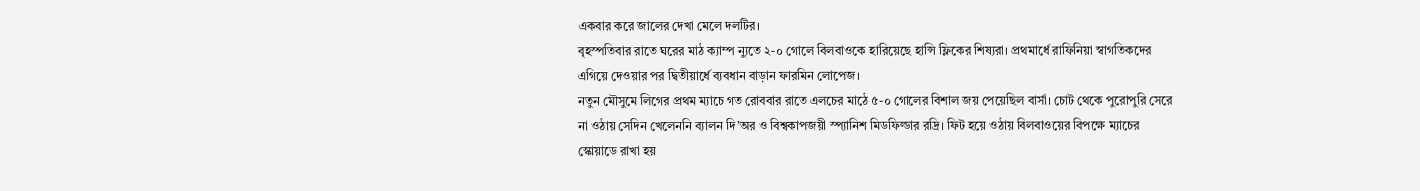একবার করে জালের দেখা মেলে দলটির।
বৃহস্পতিবার রাতে ঘরের মাঠ ক্যাম্প ন্যুতে ২-০ গোলে বিলবাওকে হারিয়েছে হান্সি ফ্লিকের শিষ্যরা। প্রথমার্ধে রাফিনিয়া স্বাগতিকদের এগিয়ে দেওয়ার পর দ্বিতীয়ার্ধে ব্যবধান বাড়ান ফারমিন লোপেজ।
নতুন মৌসুমে লিগের প্রথম ম্যাচে গত রোববার রাতে এলচের মাঠে ৫-০ গোলের বিশাল জয় পেয়েছিল বার্সা। চোট থেকে পুরোপুরি সেরে না ওঠায় সেদিন খেলেননি ব্যালন দি’অর ও বিশ্বকাপজয়ী স্প্যানিশ মিডফিল্ডার রদ্রি। ফিট হয়ে ওঠায় বিলবাওয়ের বিপক্ষে ম্যাচের স্কোয়াডে রাখা হয়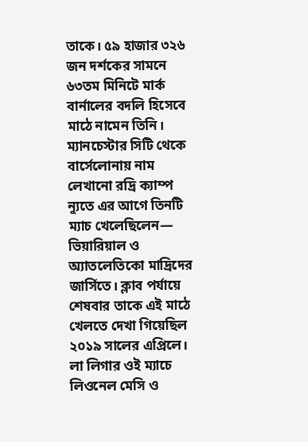তাকে। ৫৯ হাজার ৩২৬ জন দর্শকের সামনে ৬৩তম মিনিটে মার্ক বার্নালের বদলি হিসেবে মাঠে নামেন তিনি।
ম্যানচেস্টার সিটি থেকে বার্সেলোনায় নাম লেখানো রদ্রি ক্যাম্প ন্যুতে এর আগে তিনটি ম্যাচ খেলেছিলেন— ভিয়ারিয়াল ও অ্যাতলেতিকো মাদ্রিদের জার্সিতে। ক্লাব পর্যায়ে শেষবার তাকে এই মাঠে খেলতে দেখা গিয়েছিল ২০১৯ সালের এপ্রিলে। লা লিগার ওই ম্যাচে লিওনেল মেসি ও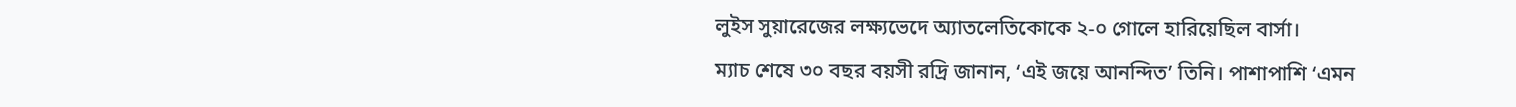লুইস সুয়ারেজের লক্ষ্যভেদে অ্যাতলেতিকোকে ২-০ গোলে হারিয়েছিল বার্সা।
ম্যাচ শেষে ৩০ বছর বয়সী রদ্রি জানান, ‘এই জয়ে আনন্দিত’ তিনি। পাশাপাশি ‘এমন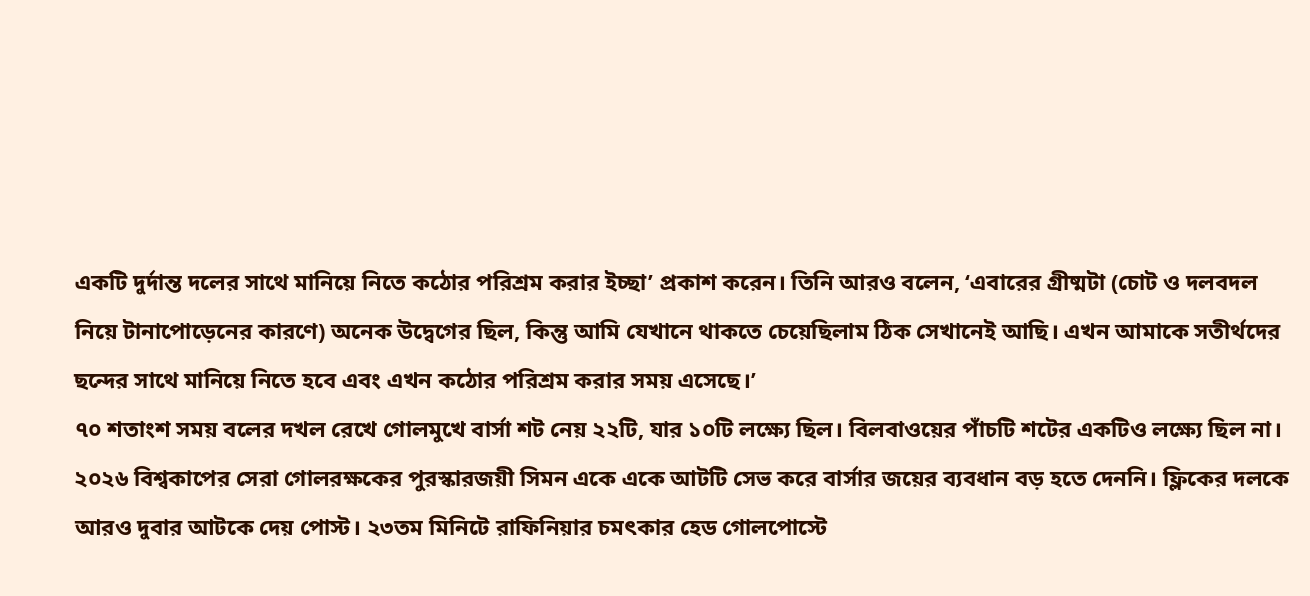একটি দুর্দান্ত দলের সাথে মানিয়ে নিতে কঠোর পরিশ্রম করার ইচ্ছা’ প্রকাশ করেন। তিনি আরও বলেন, ‘এবারের গ্রীষ্মটা (চোট ও দলবদল নিয়ে টানাপোড়েনের কারণে) অনেক উদ্বেগের ছিল, কিন্তু আমি যেখানে থাকতে চেয়েছিলাম ঠিক সেখানেই আছি। এখন আমাকে সতীর্থদের ছন্দের সাথে মানিয়ে নিতে হবে এবং এখন কঠোর পরিশ্রম করার সময় এসেছে।’
৭০ শতাংশ সময় বলের দখল রেখে গোলমুখে বার্সা শট নেয় ২২টি, যার ১০টি লক্ষ্যে ছিল। বিলবাওয়ের পাঁচটি শটের একটিও লক্ষ্যে ছিল না।
২০২৬ বিশ্বকাপের সেরা গোলরক্ষকের পুরস্কারজয়ী সিমন একে একে আটটি সেভ করে বার্সার জয়ের ব্যবধান বড় হতে দেননি। ফ্লিকের দলকে আরও দুবার আটকে দেয় পোস্ট। ২৩তম মিনিটে রাফিনিয়ার চমৎকার হেড গোলপোস্টে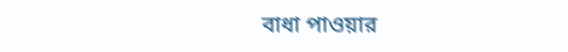বাধা পাওয়ার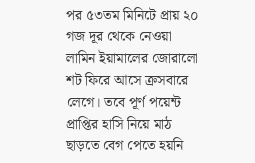পর ৫৩তম মিনিটে প্রায় ২০ গজ দূর থেকে নেওয়া লামিন ইয়ামালের জোরালো শট ফিরে আসে ক্রসবারে লেগে। তবে পূর্ণ পয়েন্ট প্রাপ্তির হাসি নিয়ে মাঠ ছাড়তে বেগ পেতে হয়নি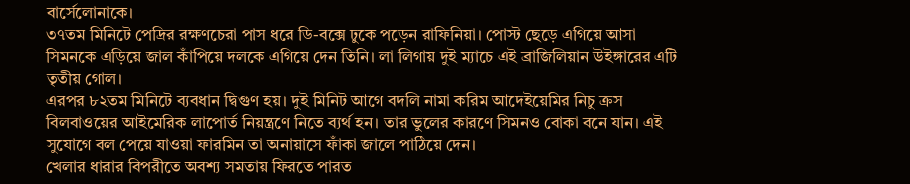বার্সেলোনাকে।
৩৭তম মিনিটে পেদ্রির রক্ষণচেরা পাস ধরে ডি-বক্সে ঢুকে পড়েন রাফিনিয়া। পোস্ট ছেড়ে এগিয়ে আসা সিমনকে এড়িয়ে জাল কাঁপিয়ে দলকে এগিয়ে দেন তিনি। লা লিগায় দুই ম্যাচে এই ব্রাজিলিয়ান উইঙ্গারের এটি তৃতীয় গোল।
এরপর ৮২তম মিনিটে ব্যবধান দ্বিগুণ হয়। দুই মিনিট আগে বদলি নামা করিম আদেইয়েমির নিচু ক্রস বিলবাওয়ের আইমেরিক লাপোর্ত নিয়ন্ত্রণে নিতে ব্যর্থ হন। তার ভুলের কারণে সিমনও বোকা বনে যান। এই সুযোগে বল পেয়ে যাওয়া ফারমিন তা অনায়াসে ফাঁকা জালে পাঠিয়ে দেন।
খেলার ধারার বিপরীতে অবশ্য সমতায় ফিরতে পারত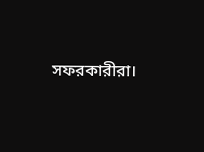সফরকারীরা।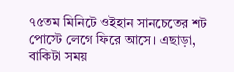৭৫তম মিনিটে ওইহান সানচেতের শট পোস্টে লেগে ফিরে আসে। এছাড়া, বাকিটা সময়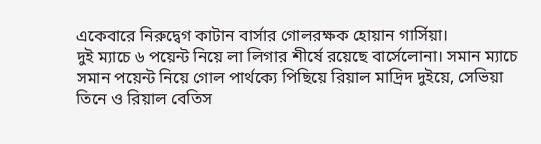একেবারে নিরুদ্বেগ কাটান বার্সার গোলরক্ষক হোয়ান গার্সিয়া।
দুই ম্যাচে ৬ পয়েন্ট নিয়ে লা লিগার শীর্ষে রয়েছে বার্সেলোনা। সমান ম্যাচে সমান পয়েন্ট নিয়ে গোল পার্থক্যে পিছিয়ে রিয়াল মাদ্রিদ দুইয়ে, সেভিয়া তিনে ও রিয়াল বেতিস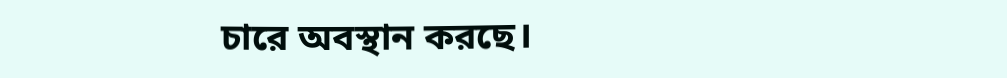চারে অবস্থান করছে।